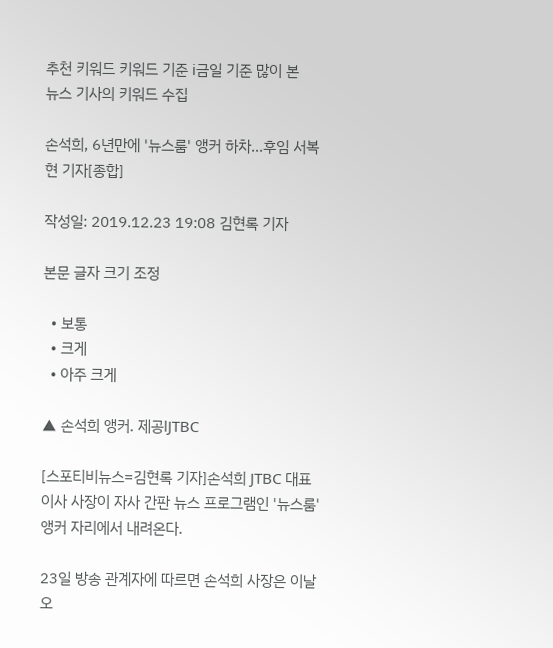추천 키워드 키워드 기준 i금일 기준 많이 본
뉴스 기사의 키워드 수집

손석희, 6년만에 '뉴스룸' 앵커 하차…후임 서복현 기자[종합]

작성일: 2019.12.23 19:08 김현록 기자

본문 글자 크기 조정

  • 보통
  • 크게
  • 아주 크게

▲ 손석희 앵커. 제공lJTBC

[스포티비뉴스=김현록 기자]손석희 JTBC 대표이사 사장이 자사 간판 뉴스 프로그램인 '뉴스룸' 앵커 자리에서 내려온다.

23일 방송 관계자에 따르면 손석희 사장은 이날 오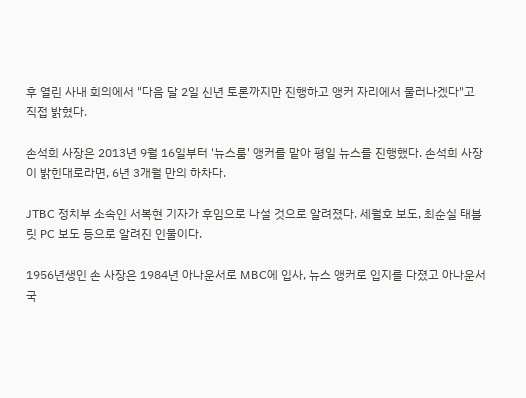후 열린 사내 회의에서 "다음 달 2일 신년 토론까지만 진행하고 앵커 자리에서 물러나겠다"고 직접 밝혔다.

손석희 사장은 2013년 9월 16일부터 '뉴스룸' 앵커를 맡아 평일 뉴스를 진행했다. 손석희 사장이 밝힌대로라면, 6년 3개월 만의 하차다.

JTBC 정치부 소속인 서복현 기자가 후임으로 나설 것으로 알려졌다. 세월호 보도, 최순실 태블릿 PC 보도 등으로 알려진 인물이다.

1956년생인 손 사장은 1984년 아나운서로 MBC에 입사, 뉴스 앵커로 입지를 다졌고 아나운서 국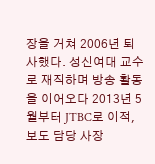장을 거쳐 2006년 퇴사했다. 성신여대 교수로 재직하며 방송 활동을 이어오다 2013년 5월부터 JTBC로 이적, 보도 담당 사장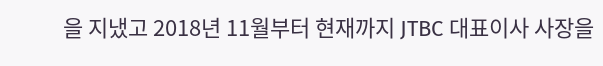을 지냈고 2018년 11월부터 현재까지 JTBC 대표이사 사장을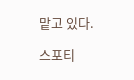맡고 있다.

스포티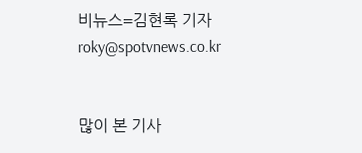비뉴스=김현록 기자 roky@spotvnews.co.kr


많이 본 기사